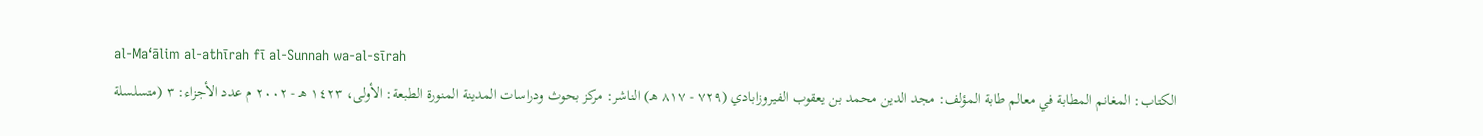al-Maʻālim al-athīrah fī al-Sunnah wa-al-sīrah
الكتاب: المغانم المطابة في معالم طابة المؤلف: مجد الدين محمد بن يعقوب الفيروزابادي (٧٢٩ - ٨١٧ هـ) الناشر: مركز بحوث ودراسات المدينة المنورة الطبعة: الأولى، ١٤٢٣ هـ - ٢٠٠٢ م عدد الأجزاء: ٣ (متسلسلة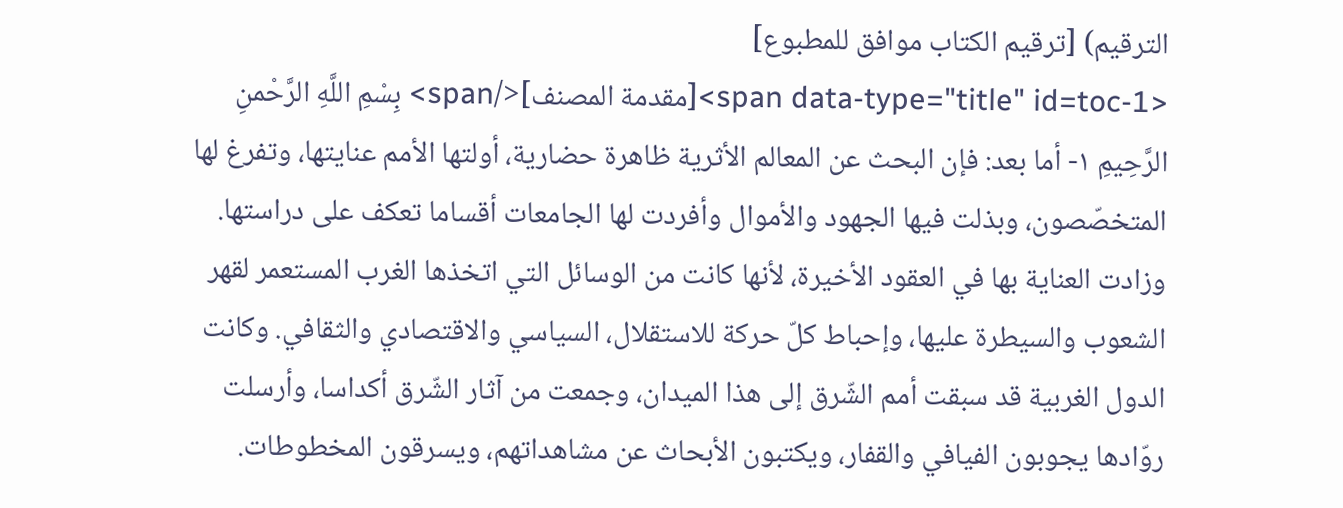الترقيم) [ترقيم الكتاب موافق للمطبوع]
<span data-type="title" id=toc-1>[مقدمة المصنف]</span> بِسْمِ اللَّهِ الرَّحْمنِ الرَّحِيمِ ١- أما بعد: فإن البحث عن المعالم الأثرية ظاهرة حضارية، أولتها الأمم عنايتها، وتفرغ لها المتخصّصون، وبذلت فيها الجهود والأموال وأفردت لها الجامعات أقساما تعكف على دراستها. وزادت العناية بها في العقود الأخيرة، لأنها كانت من الوسائل التي اتخذها الغرب المستعمر لقهر الشعوب والسيطرة عليها، وإحباط كلّ حركة للاستقلال، السياسي والاقتصادي والثقافي. وكانت الدول الغربية قد سبقت أمم الشّرق إلى هذا الميدان، وجمعت من آثار الشّرق أكداسا، وأرسلت روّادها يجوبون الفيافي والقفار، ويكتبون الأبحاث عن مشاهداتهم، ويسرقون المخطوطات.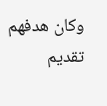وكان هدفهم تقديم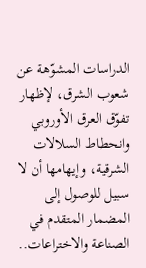الدراسات المشوّهة عن شعوب الشرق، لإظهار تفوّق العرق الأوروبي وانحطاط السلالات الشرقية، وإيهامها أن لا سبيل للوصول إلى المضمار المتقدم في الصناعة والاختراعات..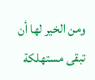ومن الخير لها أن تبقى مستهلكة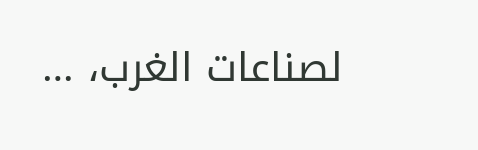لصناعات الغرب، …